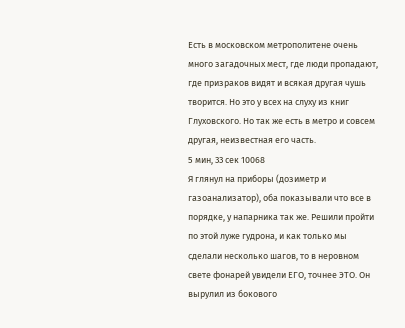Есть в московском метрополитене очень много загадочных мест, где люди пропадают, где призраков видят и всякая другая чушь творится. Но это у всех на слуху из книг Глуховского. Но так же есть в метро и совсем другая, неизвестная его часть.
5 мин, 33 сек 10068
Я глянул на приборы (дозиметр и газоанализатор), оба показывали что все в порядке, у напарника так же. Решили пройти по этой луже гудрона, и как только мы сделали несколько шагов, то в неровном свете фонарей увидели ЕГО, точнее ЭТО. Он вырулил из бокового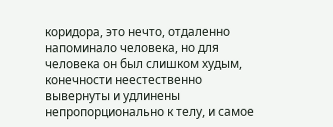коридора, это нечто, отдаленно напоминало человека, но для человека он был слишком худым, конечности неестественно вывернуты и удлинены непропорционально к телу, и самое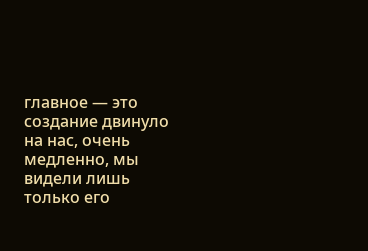главное — это создание двинуло на нас, очень медленно, мы видели лишь только его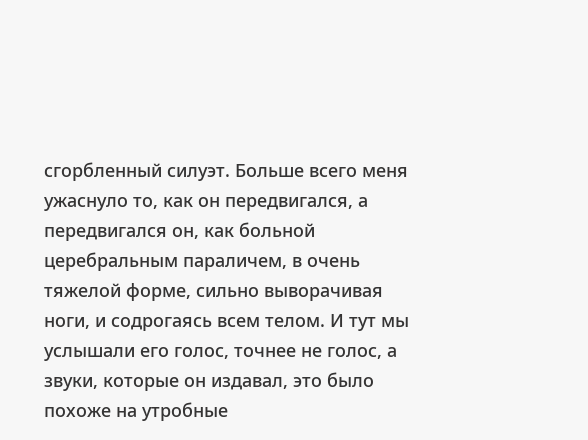сгорбленный силуэт. Больше всего меня ужаснуло то, как он передвигался, а передвигался он, как больной церебральным параличем, в очень тяжелой форме, сильно выворачивая ноги, и содрогаясь всем телом. И тут мы услышали его голос, точнее не голос, а звуки, которые он издавал, это было похоже на утробные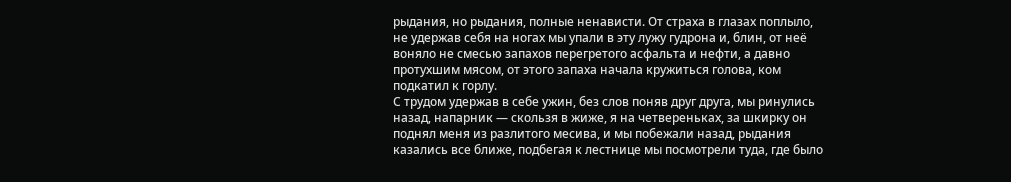рыдания, но рыдания, полные ненависти. От страха в глазах поплыло, не удержав себя на ногах мы упали в эту лужу гудрона и, блин, от неё воняло не смесью запахов перегретого асфальта и нефти, а давно протухшим мясом, от этого запаха начала кружиться голова, ком подкатил к горлу.
С трудом удержав в себе ужин, без слов поняв друг друга, мы ринулись назад, напарник — скользя в жиже, я на четвереньках, за шкирку он поднял меня из разлитого месива, и мы побежали назад, рыдания казались все ближе, подбегая к лестнице мы посмотрели туда, где было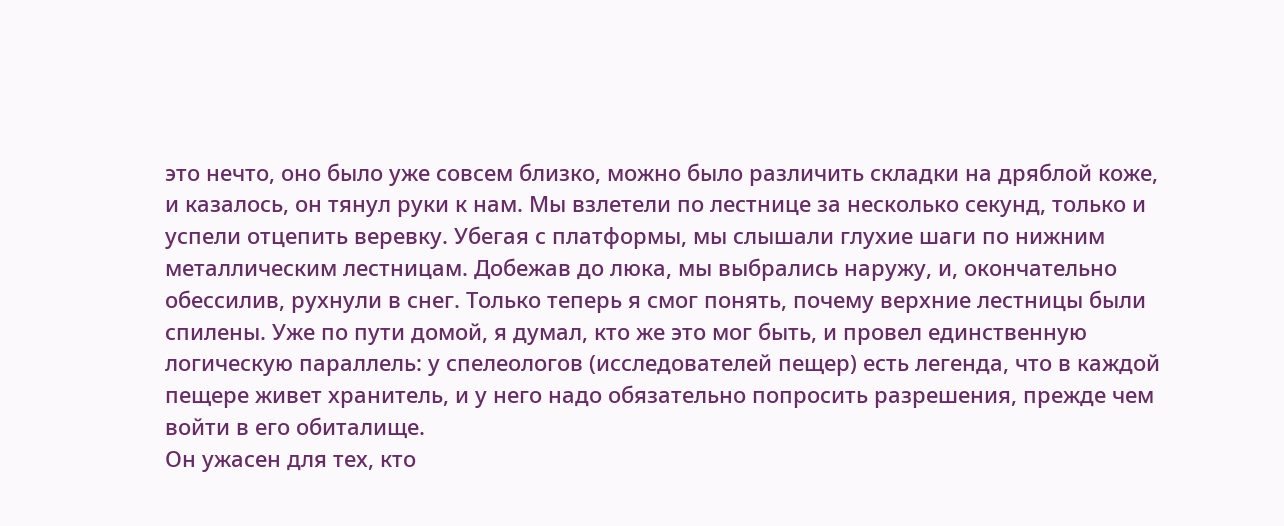это нечто, оно было уже совсем близко, можно было различить складки на дряблой коже, и казалось, он тянул руки к нам. Мы взлетели по лестнице за несколько секунд, только и успели отцепить веревку. Убегая с платформы, мы слышали глухие шаги по нижним металлическим лестницам. Добежав до люка, мы выбрались наружу, и, окончательно обессилив, рухнули в снег. Только теперь я смог понять, почему верхние лестницы были спилены. Уже по пути домой, я думал, кто же это мог быть, и провел единственную логическую параллель: у спелеологов (исследователей пещер) есть легенда, что в каждой пещере живет хранитель, и у него надо обязательно попросить разрешения, прежде чем войти в его обиталище.
Он ужасен для тех, кто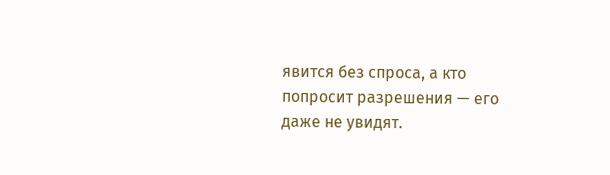явится без спроса, а кто попросит разрешения — его даже не увидят.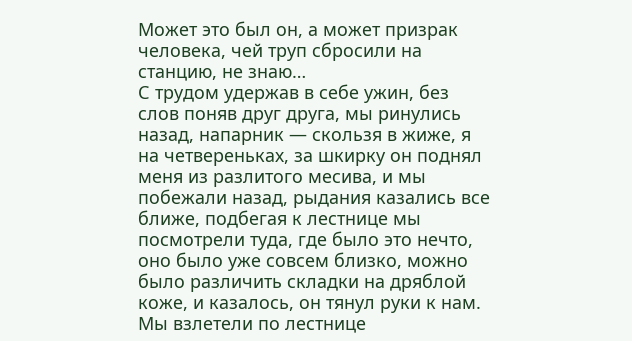Может это был он, а может призрак человека, чей труп сбросили на станцию, не знаю…
С трудом удержав в себе ужин, без слов поняв друг друга, мы ринулись назад, напарник — скользя в жиже, я на четвереньках, за шкирку он поднял меня из разлитого месива, и мы побежали назад, рыдания казались все ближе, подбегая к лестнице мы посмотрели туда, где было это нечто, оно было уже совсем близко, можно было различить складки на дряблой коже, и казалось, он тянул руки к нам. Мы взлетели по лестнице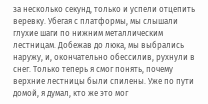за несколько секунд, только и успели отцепить веревку. Убегая с платформы, мы слышали глухие шаги по нижним металлическим лестницам. Добежав до люка, мы выбрались наружу, и, окончательно обессилив, рухнули в снег. Только теперь я смог понять, почему верхние лестницы были спилены. Уже по пути домой, я думал, кто же это мог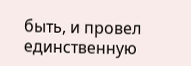быть, и провел единственную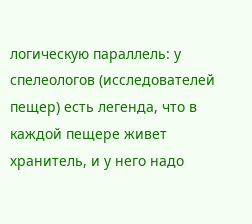логическую параллель: у спелеологов (исследователей пещер) есть легенда, что в каждой пещере живет хранитель, и у него надо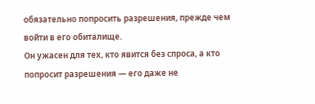обязательно попросить разрешения, прежде чем войти в его обиталище.
Он ужасен для тех, кто явится без спроса, а кто попросит разрешения — его даже не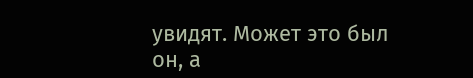увидят. Может это был он, а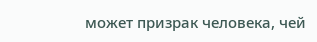может призрак человека, чей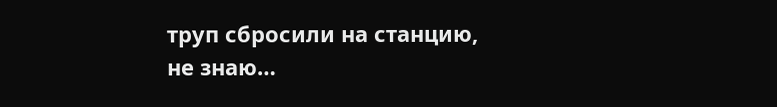труп сбросили на станцию, не знаю…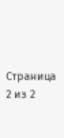Страница 2 из 2